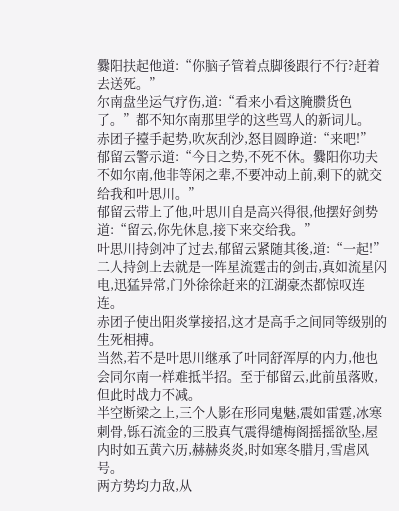爨阳扶起他道:“你脑子管着点脚後跟行不行?赶着去送死。”
尔南盘坐运气疗伤,道:“看来小看这腌臜货色了。”都不知尔南那里学的这些骂人的新词儿。
赤团子擡手起势,吹灰刮沙,怒目圆睁道:“来吧!”
郁留云警示道:“今日之势,不死不休。爨阳你功夫不如尔南,他非等闲之辈,不要冲动上前,剩下的就交给我和叶思川。”
郁留云带上了他,叶思川自是高兴得很,他摆好剑势道:“留云,你先休息,接下来交给我。”
叶思川持剑冲了过去,郁留云紧随其後,道:“一起!”
二人持剑上去就是一阵星流霆击的剑击,真如流星闪电,迅猛异常,门外徐徐赶来的江湖豪杰都惊叹连连。
赤团子使出阳炎掌接招,这才是高手之间同等级别的生死相搏。
当然,若不是叶思川继承了叶同舒浑厚的内力,他也会同尔南一样难抵半招。至于郁留云,此前虽落败,但此时战力不减。
半空断梁之上,三个人影在形同鬼魅,震如雷霆,冰寒刺骨,铄石流金的三股真气震得缱梅阁摇摇欲坠,屋内时如五黄六历,赫赫炎炎,时如寒冬腊月,雪虐风号。
两方势均力敌,从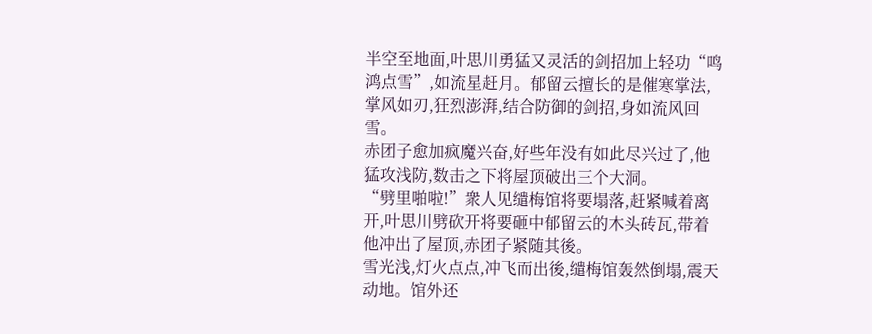半空至地面,叶思川勇猛又灵活的剑招加上轻功“鸣鸿点雪”,如流星赶月。郁留云擅长的是催寒掌法,掌风如刃,狂烈澎湃,结合防御的剑招,身如流风回雪。
赤团子愈加疯魔兴奋,好些年没有如此尽兴过了,他猛攻浅防,数击之下将屋顶破出三个大洞。
“劈里啪啦!”衆人见缱梅馆将要塌落,赶紧喊着离开,叶思川劈砍开将要砸中郁留云的木头砖瓦,带着他冲出了屋顶,赤团子紧随其後。
雪光浅,灯火点点,冲飞而出後,缱梅馆轰然倒塌,震天动地。馆外还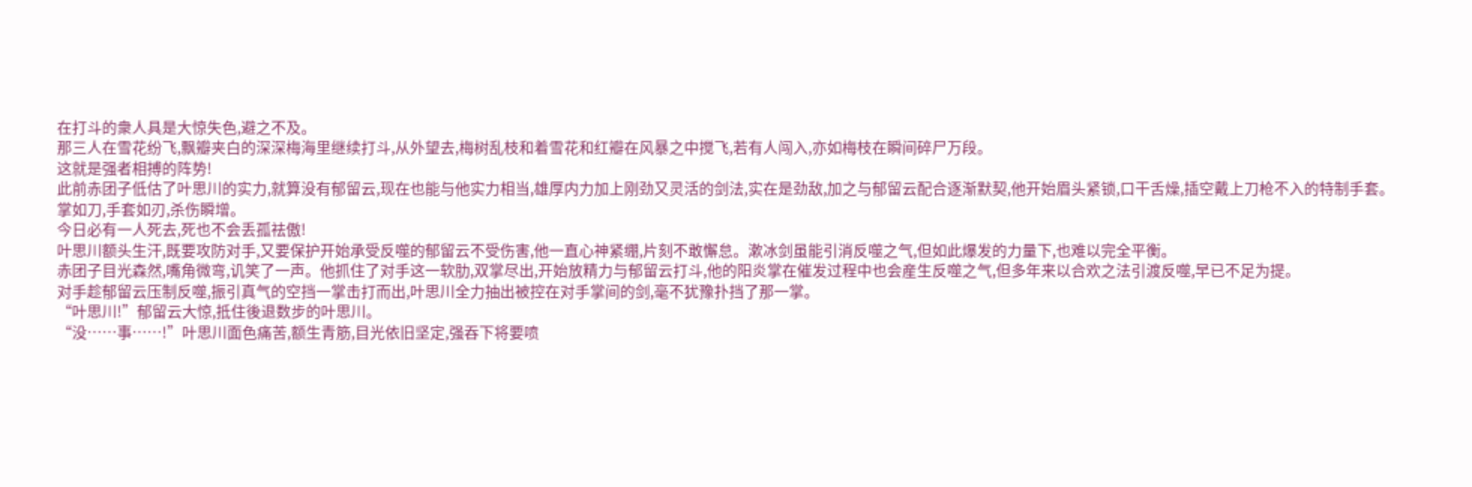在打斗的衆人具是大惊失色,避之不及。
那三人在雪花纷飞,飘瓣夹白的深深梅海里继续打斗,从外望去,梅树乱枝和着雪花和红瓣在风暴之中搅飞,若有人闯入,亦如梅枝在瞬间碎尸万段。
这就是强者相搏的阵势!
此前赤团子低估了叶思川的实力,就算没有郁留云,现在也能与他实力相当,雄厚内力加上刚劲又灵活的剑法,实在是劲敌,加之与郁留云配合逐渐默契,他开始眉头紧锁,口干舌燥,插空戴上刀枪不入的特制手套。
掌如刀,手套如刃,杀伤瞬增。
今日必有一人死去,死也不会丢孤祛傲!
叶思川额头生汗,既要攻防对手,又要保护开始承受反噬的郁留云不受伤害,他一直心神紧绷,片刻不敢懈怠。漱冰剑虽能引消反噬之气,但如此爆发的力量下,也难以完全平衡。
赤团子目光森然,嘴角微弯,讥笑了一声。他抓住了对手这一软肋,双掌尽出,开始放精力与郁留云打斗,他的阳炎掌在催发过程中也会産生反噬之气,但多年来以合欢之法引渡反噬,早已不足为提。
对手趁郁留云压制反噬,振引真气的空挡一掌击打而出,叶思川全力抽出被控在对手掌间的剑,毫不犹豫扑挡了那一掌。
“叶思川!”郁留云大惊,抵住後退数步的叶思川。
“没……事……!”叶思川面色痛苦,额生青筋,目光依旧坚定,强吞下将要喷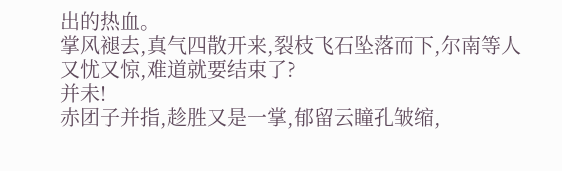出的热血。
掌风褪去,真气四散开来,裂枝飞石坠落而下,尔南等人又忧又惊,难道就要结束了?
并未!
赤团子并指,趁胜又是一掌,郁留云瞳孔皱缩,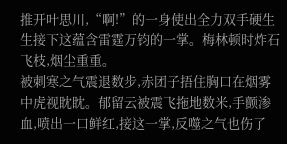推开叶思川,“啊!”的一身使出全力双手硬生生接下这蕴含雷霆万钧的一掌。梅林顿时炸石飞枝,烟尘重重。
被刺寒之气震退数步,赤团子捂住胸口在烟雾中虎视眈眈。郁留云被震飞拖地数米,手颤渗血,喷出一口鲜红,接这一掌,反噬之气也伤了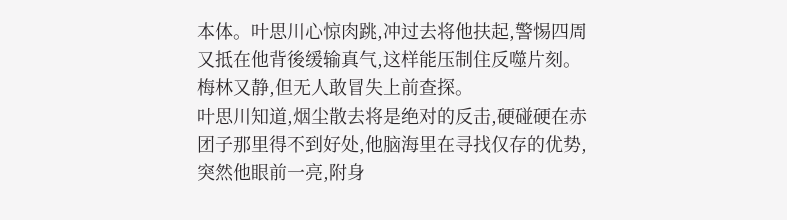本体。叶思川心惊肉跳,冲过去将他扶起,警惕四周又抵在他背後缓输真气,这样能压制住反噬片刻。
梅林又静,但无人敢冒失上前查探。
叶思川知道,烟尘散去将是绝对的反击,硬碰硬在赤团子那里得不到好处,他脑海里在寻找仅存的优势,突然他眼前一亮,附身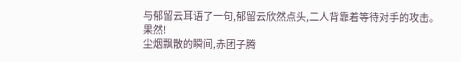与郁留云耳语了一句,郁留云欣然点头,二人背靠着等待对手的攻击。
果然!
尘烟飘散的瞬间,赤团子腾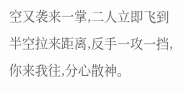空又袭来一掌,二人立即飞到半空拉来距离,反手一攻一挡,你来我往,分心散神。